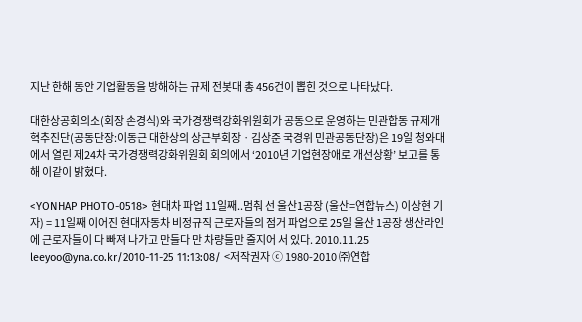지난 한해 동안 기업활동을 방해하는 규제 전봇대 총 456건이 뽑힌 것으로 나타났다.

대한상공회의소(회장 손경식)와 국가경쟁력강화위원회가 공동으로 운영하는 민관합동 규제개혁추진단(공동단장:이동근 대한상의 상근부회장ㆍ김상준 국경위 민관공동단장)은 19일 청와대에서 열린 제24차 국가경쟁력강화위원회 회의에서 ‘2010년 기업현장애로 개선상황’ 보고를 통해 이같이 밝혔다.

<YONHAP PHOTO-0518> 현대차 파업 11일째..멈춰 선 울산1공장 (울산=연합뉴스) 이상현 기자) = 11일째 이어진 현대자동차 비정규직 근로자들의 점거 파업으로 25일 울산 1공장 생산라인에 근로자들이 다 빠져 나가고 만들다 만 차량들만 줄지어 서 있다. 2010.11.25 leeyoo@yna.co.kr/2010-11-25 11:13:08/ <저작권자 ⓒ 1980-2010 ㈜연합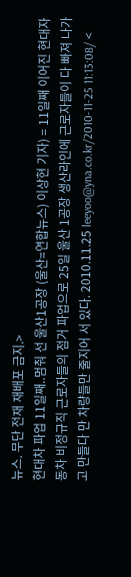뉴스. 무단 전재 재배포 금지.>
현대차 파업 11일째..멈춰 선 울산1공장 (울산=연합뉴스) 이상현 기자) = 11일째 이어진 현대자동차 비정규직 근로자들의 점거 파업으로 25일 울산 1공장 생산라인에 근로자들이 다 빠져 나가고 만들다 만 차량들만 줄지어 서 있다. 2010.11.25 leeyoo@yna.co.kr/2010-11-25 11:13:08/ <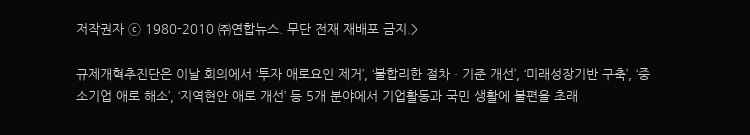저작권자 ⓒ 1980-2010 ㈜연합뉴스. 무단 전재 재배포 금지.>

규제개혁추진단은 이날 회의에서 ‘투자 애로요인 제거’, ‘불합리한 절차ㆍ기준 개선’, ‘미래성장기반 구축’, ‘중소기업 애로 해소’, ‘지역현안 애로 개선’ 등 5개 분야에서 기업활동과 국민 생활에 불편을 초래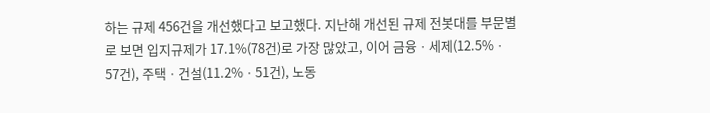하는 규제 456건을 개선했다고 보고했다. 지난해 개선된 규제 전봇대를 부문별로 보면 입지규제가 17.1%(78건)로 가장 많았고, 이어 금융ㆍ세제(12.5%ㆍ57건), 주택ㆍ건설(11.2%ㆍ51건), 노동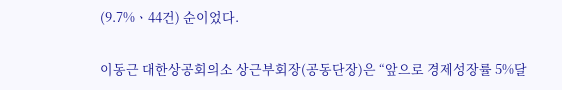(9.7%ㆍ44건) 순이었다.

이동근 대한상공회의소 상근부회장(공동단장)은 “앞으로 경제성장률 5%달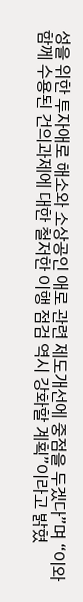성을 위한 투자애로 해소와 소상공인 애로 관련 제도개선에 중점을 두겠다”며 “이와 함께 수용된 건의과제에 대한 철저한 이행 점검 역시 강화할 계획”이라고 밝혔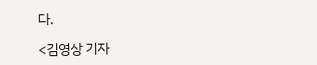다.

<김영상 기자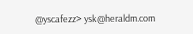@yscafezz> ysk@heraldm.com